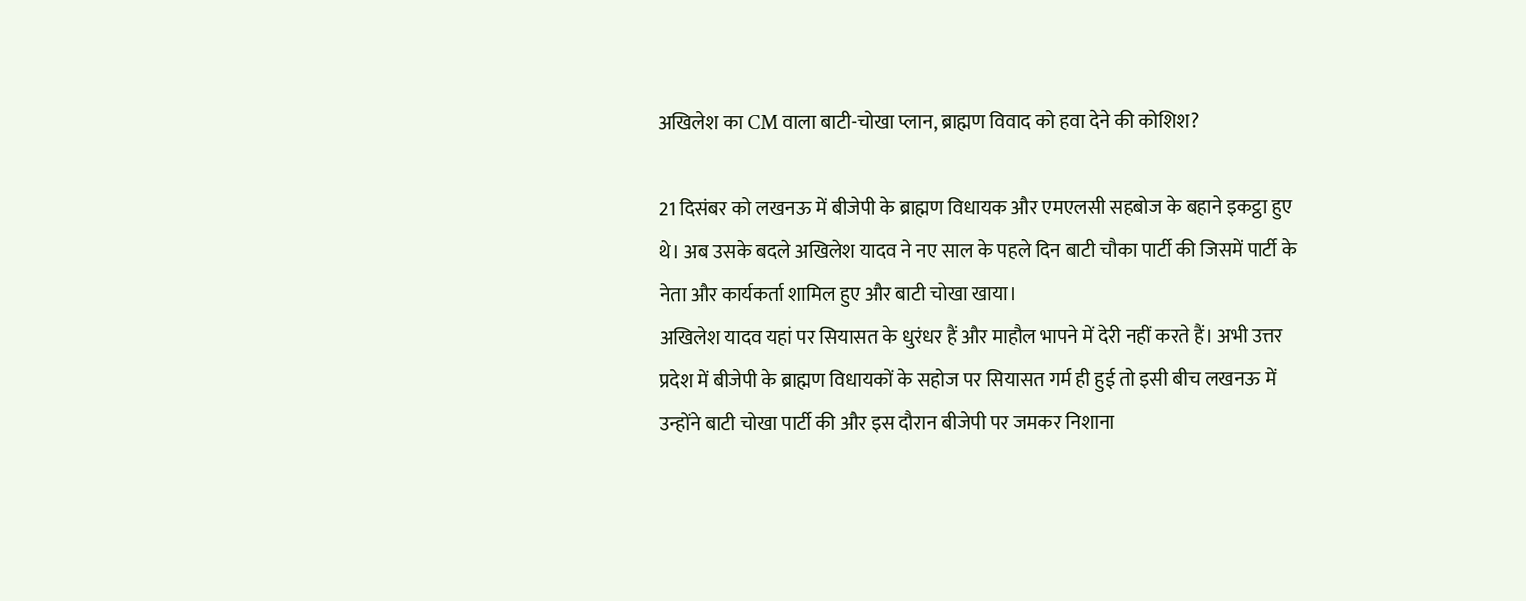अखिलेश का CM वाला बाटी-चोखा प्लान, ब्राह्मण विवाद को हवा देने की कोशिश?

21 दिसंबर को लखनऊ में बीजेपी के ब्राह्मण विधायक और एमएलसी सहबोज के बहाने इकट्ठा हुए थे। अब उसके बदले अखिलेश यादव ने नए साल के पहले दिन बाटी चौका पार्टी की जिसमें पार्टी के नेता और कार्यकर्ता शामिल हुए और बाटी चोखा खाया।
अखिलेश यादव यहां पर सियासत के धुरंधर हैं और माहौल भापने में देरी नहीं करते हैं। अभी उत्तर प्रदेश में बीजेपी के ब्राह्मण विधायकों के सहोज पर सियासत गर्म ही हुई तो इसी बीच लखनऊ में उन्होंने बाटी चोखा पार्टी की और इस दौरान बीजेपी पर जमकर निशाना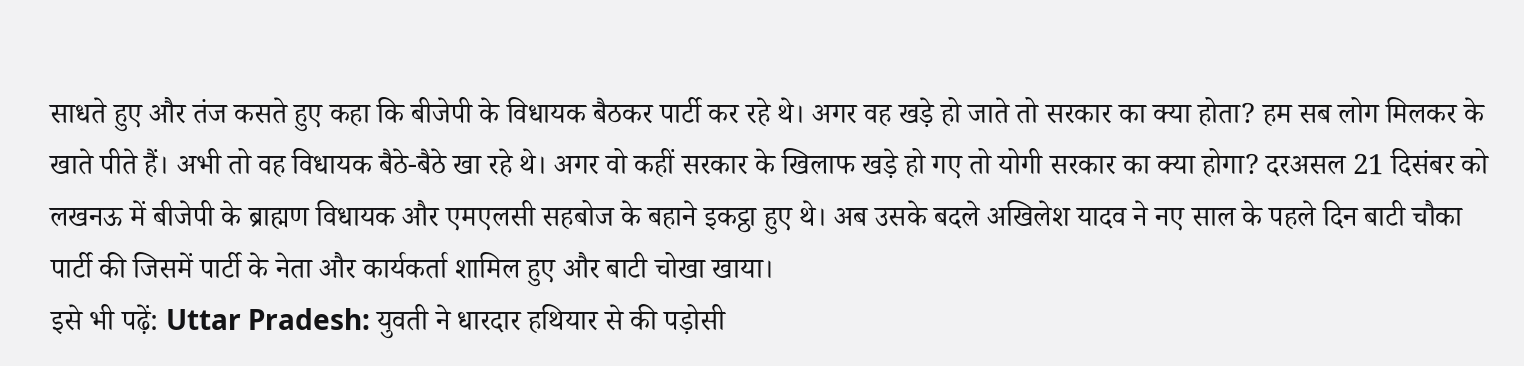साधते हुए और तंज कसते हुए कहा कि बीजेपी के विधायक बैठकर पार्टी कर रहे थे। अगर वह खड़े हो जाते तो सरकार का क्या होता? हम सब लोग मिलकर के खाते पीते हैं। अभी तो वह विधायक बैठे-बैठे खा रहे थे। अगर वो कहीं सरकार के खिलाफ खड़े हो गए तो योगी सरकार का क्या होगा? दरअसल 21 दिसंबर को लखनऊ में बीजेपी के ब्राह्मण विधायक और एमएलसी सहबोज के बहाने इकट्ठा हुए थे। अब उसके बदले अखिलेश यादव ने नए साल के पहले दिन बाटी चौका पार्टी की जिसमें पार्टी के नेता और कार्यकर्ता शामिल हुए और बाटी चोखा खाया।
इसे भी पढ़ें: Uttar Pradesh: युवती ने धारदार हथियार से की पड़ोसी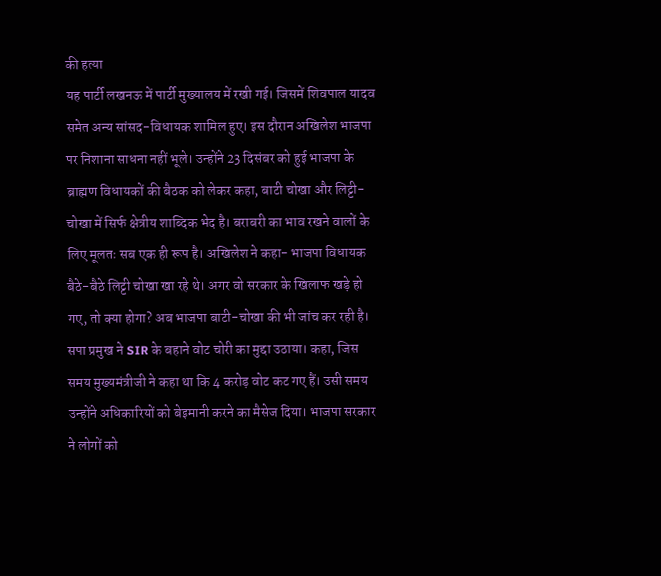की हत्या
यह पार्टी लखनऊ में पार्टी मुख्यालय में रखी गई। जिसमें शिवपाल यादव समेत अन्य सांसद-विधायक शामिल हुए। इस दौरान अखिलेश भाजपा पर निशाना साधना नहीं भूले। उन्होंने 23 दिसंबर को हुई भाजपा के ब्राह्मण विधायकों की बैठक को लेकर कहा, बाटी चोखा और लिट्टी-चोखा में सिर्फ क्षेत्रीय शाब्दिक भेद है। बराबरी का भाव रखने वालों के लिए मूलतः सब एक ही रूप है। अखिलेश ने कहा- भाजपा विधायक बैठे-बैठे लिट्टी चोखा खा रहे थे। अगर वो सरकार के खिलाफ खड़े हो गए, तो क्या होगा? अब भाजपा बाटी-चोखा की भी जांच कर रही है। सपा प्रमुख ने SIR के बहाने वोट चोरी का मुद्दा उठाया। कहा, जिस समय मुख्यमंत्रीजी ने कहा था कि 4 करोड़ वोट कट गए हैं। उसी समय उन्होंने अधिकारियों को बेइमानी करने का मैसेज दिया। भाजपा सरकार ने लोगों को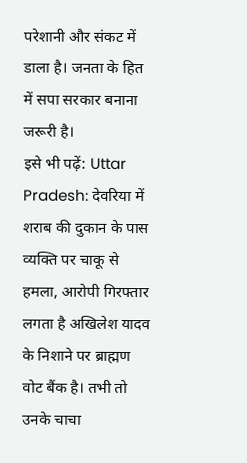परेशानी और संकट में डाला है। जनता के हित में सपा सरकार बनाना जरूरी है।
इसे भी पढ़ें: Uttar Pradesh: देवरिया में शराब की दुकान के पास व्यक्ति पर चाकू से हमला, आरोपी गिरफ्तार
लगता है अखिलेश यादव के निशाने पर ब्राह्मण वोट बैंक है। तभी तो उनके चाचा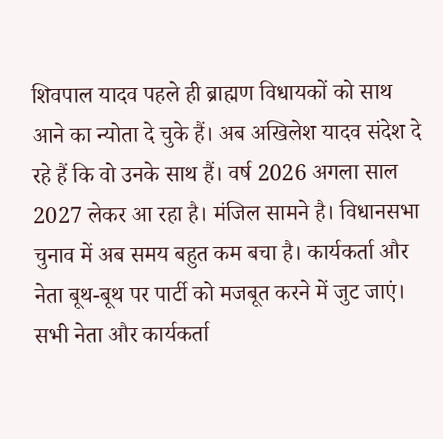शिवपाल यादव पहले ही ब्राह्मण विधायकों को साथ आने का न्योता दे चुके हैं। अब अखिलेश यादव संदेश दे रहे हैं कि वो उनके साथ हैं। वर्ष 2026 अगला साल 2027 लेकर आ रहा है। मंजिल सामने है। विधानसभा चुनाव में अब समय बहुत कम बचा है। कार्यकर्ता और नेता बूथ-बूथ पर पार्टी को मजबूत करने में जुट जाएं। सभी नेता और कार्यकर्ता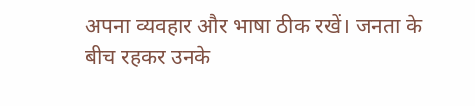अपना व्यवहार और भाषा ठीक रखें। जनता के बीच रहकर उनके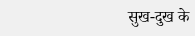सुख-दुख के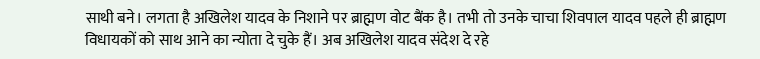साथी बने। लगता है अखिलेश यादव के निशाने पर ब्राह्मण वोट बैंक है। तभी तो उनके चाचा शिवपाल यादव पहले ही ब्राह्मण विधायकों को साथ आने का न्योता दे चुके हैं। अब अखिलेश यादव संदेश दे रहे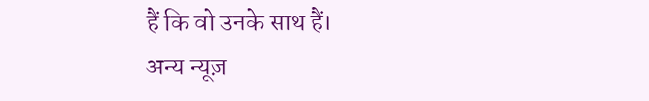हैं कि वो उनके साथ हैं।
अन्य न्यूज़